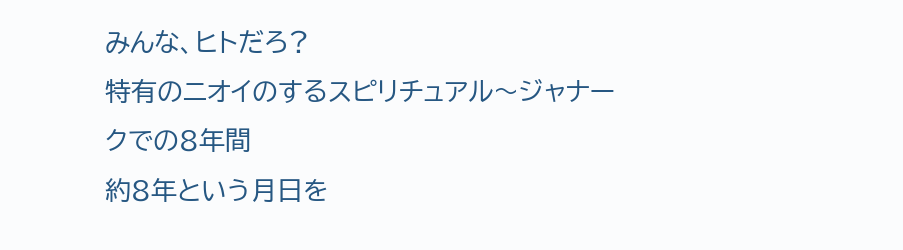みんな、ヒトだろ?
特有のニオイのするスピリチュアル〜ジャナークでの8年間
約8年という月日を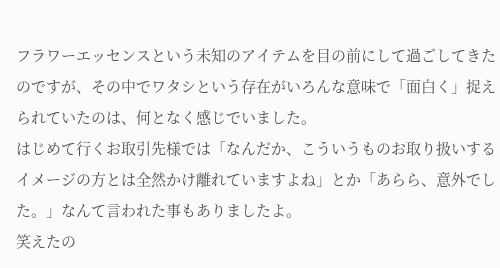フラワーエッセンスという未知のアイテムを目の前にして過ごしてきたのですが、その中でワタシという存在がいろんな意味で「面白く」捉えられていたのは、何となく感じでいました。
はじめて行くお取引先様では「なんだか、こういうものお取り扱いするイメージの方とは全然かけ離れていますよね」とか「あらら、意外でした。」なんて言われた事もありましたよ。
笑えたの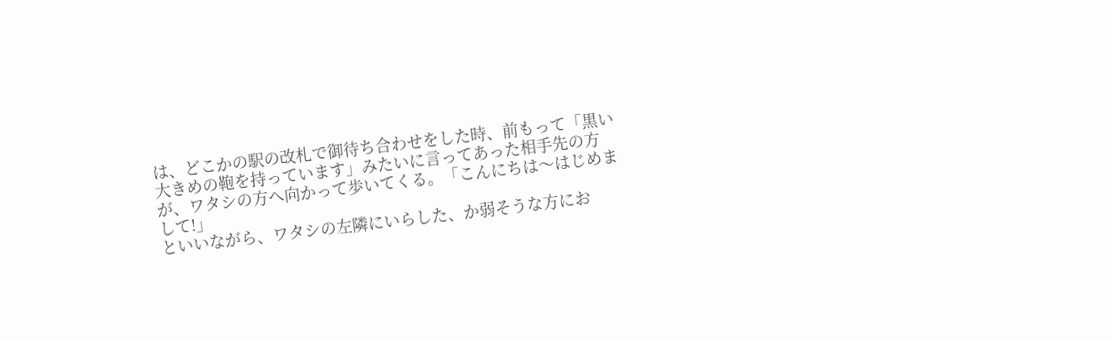は、どこかの駅の改札で御待ち合わせをした時、前もって「黒い大きめの鞄を持っています」みたいに言ってあった相手先の方が、ワタシの方へ向かって歩いてくる。「こんにちは〜はじめまして!」
といいながら、ワタシの左隣にいらした、か弱そうな方にお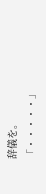辞儀を。
「・・・・・」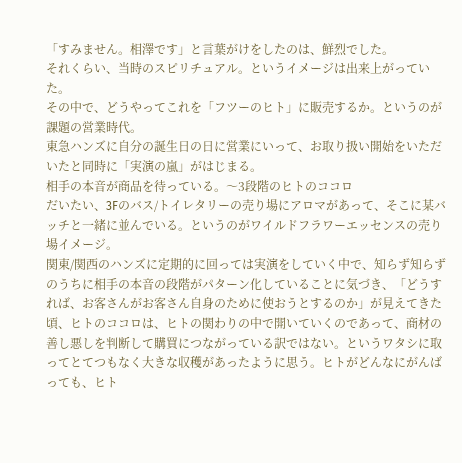「すみません。相澤です」と言葉がけをしたのは、鮮烈でした。
それくらい、当時のスピリチュアル。というイメージは出来上がっていた。
その中で、どうやってこれを「フツーのヒト」に販売するか。というのが課題の営業時代。
東急ハンズに自分の誕生日の日に営業にいって、お取り扱い開始をいただいたと同時に「実演の嵐」がはじまる。
相手の本音が商品を待っている。〜3段階のヒトのココロ
だいたい、3Fのバス/トイレタリーの売り場にアロマがあって、そこに某バッチと一緒に並んでいる。というのがワイルドフラワーエッセンスの売り場イメージ。
関東/関西のハンズに定期的に回っては実演をしていく中で、知らず知らずのうちに相手の本音の段階がパターン化していることに気づき、「どうすれば、お客さんがお客さん自身のために使おうとするのか」が見えてきた頃、ヒトのココロは、ヒトの関わりの中で開いていくのであって、商材の善し悪しを判断して購買につながっている訳ではない。というワタシに取ってとてつもなく大きな収穫があったように思う。ヒトがどんなにがんばっても、ヒト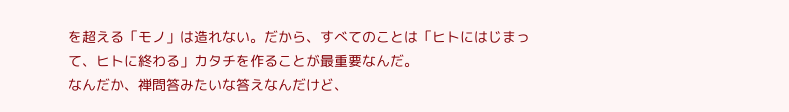を超える「モノ」は造れない。だから、すべてのことは「ヒトにはじまって、ヒトに終わる」カタチを作ることが最重要なんだ。
なんだか、禅問答みたいな答えなんだけど、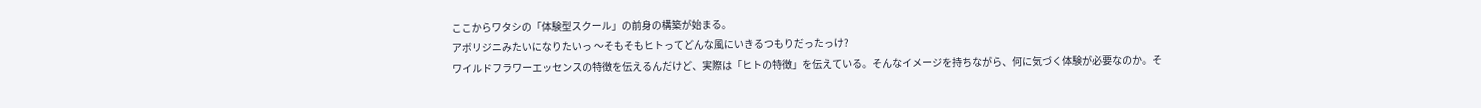ここからワタシの「体験型スクール」の前身の構築が始まる。
アボリジニみたいになりたいっ 〜そもそもヒトってどんな風にいきるつもりだったっけ?
ワイルドフラワーエッセンスの特徴を伝えるんだけど、実際は「ヒトの特徴」を伝えている。そんなイメージを持ちながら、何に気づく体験が必要なのか。そ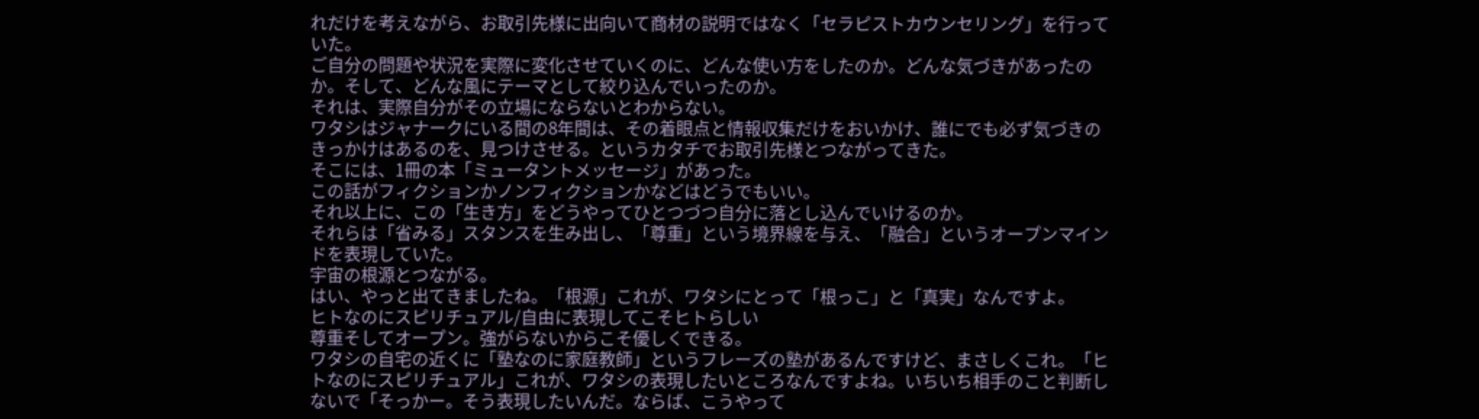れだけを考えながら、お取引先様に出向いて商材の説明ではなく「セラピストカウンセリング」を行っていた。
ご自分の問題や状況を実際に変化させていくのに、どんな使い方をしたのか。どんな気づきがあったのか。そして、どんな風にテーマとして絞り込んでいったのか。
それは、実際自分がその立場にならないとわからない。
ワタシはジャナークにいる間の8年間は、その着眼点と情報収集だけをおいかけ、誰にでも必ず気づきのきっかけはあるのを、見つけさせる。というカタチでお取引先様とつながってきた。
そこには、1冊の本「ミュータントメッセージ」があった。
この話がフィクションかノンフィクションかなどはどうでもいい。
それ以上に、この「生き方」をどうやってひとつづつ自分に落とし込んでいけるのか。
それらは「省みる」スタンスを生み出し、「尊重」という境界線を与え、「融合」というオープンマインドを表現していた。
宇宙の根源とつながる。
はい、やっと出てきましたね。「根源」これが、ワタシにとって「根っこ」と「真実」なんですよ。
ヒトなのにスピリチュアル/自由に表現してこそヒトらしい
尊重そしてオープン。強がらないからこそ優しくできる。
ワタシの自宅の近くに「塾なのに家庭教師」というフレーズの塾があるんですけど、まさしくこれ。「ヒトなのにスピリチュアル」これが、ワタシの表現したいところなんですよね。いちいち相手のこと判断しないで「そっかー。そう表現したいんだ。ならば、こうやって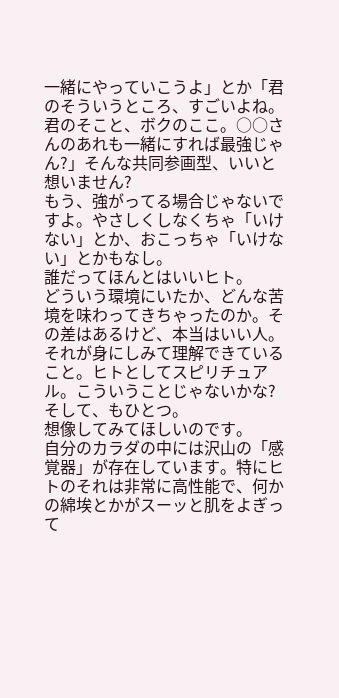一緒にやっていこうよ」とか「君のそういうところ、すごいよね。君のそこと、ボクのここ。○○さんのあれも一緒にすれば最強じゃん?」そんな共同参画型、いいと想いません?
もう、強がってる場合じゃないですよ。やさしくしなくちゃ「いけない」とか、おこっちゃ「いけない」とかもなし。
誰だってほんとはいいヒト。
どういう環境にいたか、どんな苦境を味わってきちゃったのか。その差はあるけど、本当はいい人。
それが身にしみて理解できていること。ヒトとしてスピリチュアル。こういうことじゃないかな?
そして、もひとつ。
想像してみてほしいのです。
自分のカラダの中には沢山の「感覚器」が存在しています。特にヒトのそれは非常に高性能で、何かの綿埃とかがスーッと肌をよぎって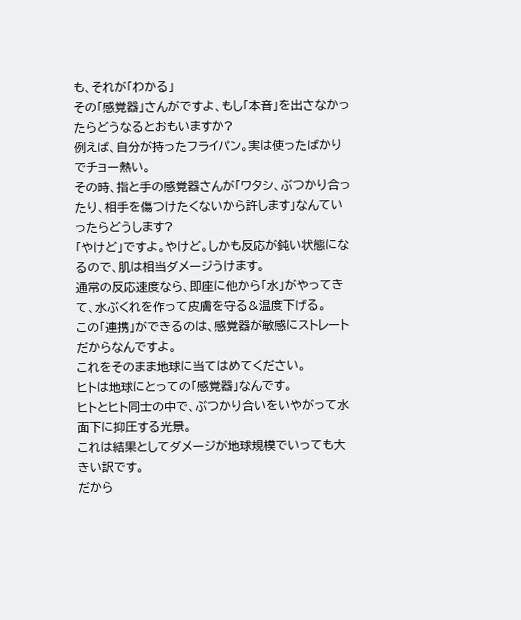も、それが「わかる」
その「感覚器」さんがですよ、もし「本音」を出さなかったらどうなるとおもいますか?
例えば、自分が持ったフライパン。実は使ったばかりでチョー熱い。
その時、指と手の感覚器さんが「ワタシ、ぶつかり合ったり、相手を傷つけたくないから許します」なんていったらどうします?
「やけど」ですよ。やけど。しかも反応が鈍い状態になるので、肌は相当ダメージうけます。
通常の反応速度なら、即座に他から「水」がやってきて、水ぶくれを作って皮膚を守る&温度下げる。
この「連携」ができるのは、感覚器が敏感にストレートだからなんですよ。
これをそのまま地球に当てはめてください。
ヒトは地球にとっての「感覚器」なんです。
ヒトとヒト同士の中で、ぶつかり合いをいやがって水面下に抑圧する光景。
これは結果としてダメージが地球規模でいっても大きい訳です。
だから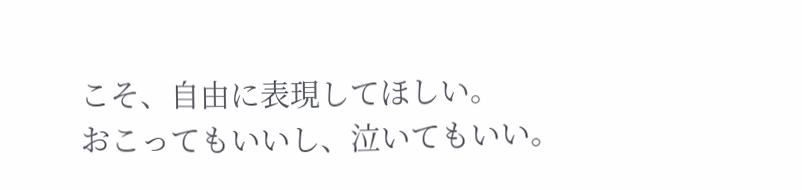こそ、自由に表現してほしい。
おこってもいいし、泣いてもいい。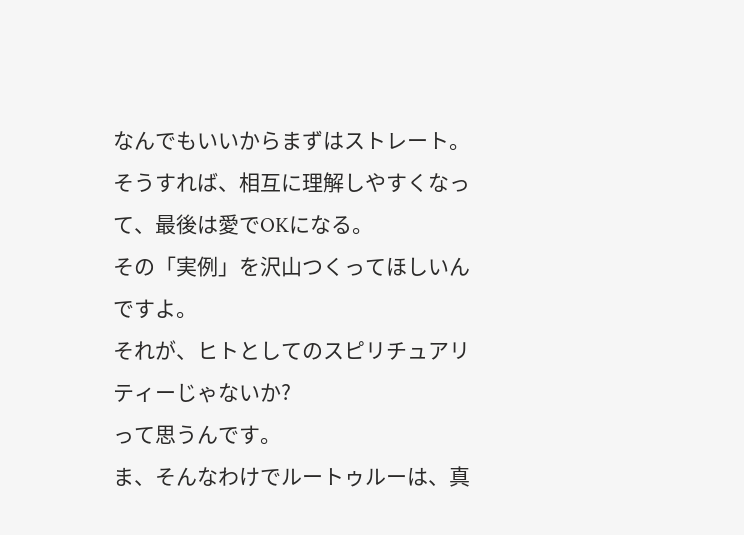なんでもいいからまずはストレート。
そうすれば、相互に理解しやすくなって、最後は愛でOKになる。
その「実例」を沢山つくってほしいんですよ。
それが、ヒトとしてのスピリチュアリティーじゃないか?
って思うんです。
ま、そんなわけでルートゥルーは、真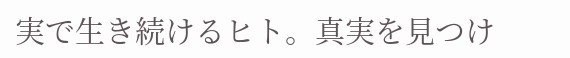実で生き続けるヒト。真実を見つけ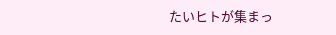たいヒトが集まっ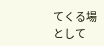てくる場として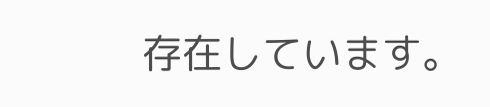存在しています。